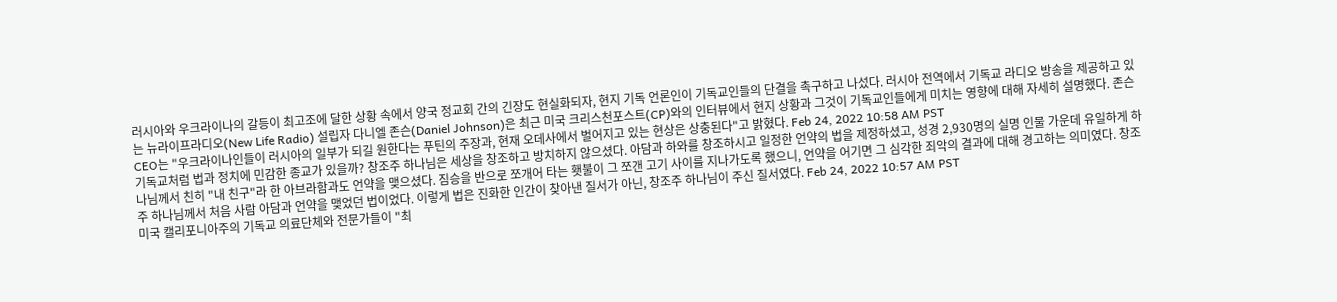러시아와 우크라이나의 갈등이 최고조에 달한 상황 속에서 양국 정교회 간의 긴장도 현실화되자, 현지 기독 언론인이 기독교인들의 단결을 촉구하고 나섰다. 러시아 전역에서 기독교 라디오 방송을 제공하고 있는 뉴라이프라디오(New Life Radio) 설립자 다니엘 존슨(Daniel Johnson)은 최근 미국 크리스천포스트(CP)와의 인터뷰에서 현지 상황과 그것이 기독교인들에게 미치는 영향에 대해 자세히 설명했다. 존슨 CEO는 "우크라이나인들이 러시아의 일부가 되길 원한다는 푸틴의 주장과, 현재 오데사에서 벌어지고 있는 현상은 상충된다"고 밝혔다. Feb 24, 2022 10:58 AM PST
기독교처럼 법과 정치에 민감한 종교가 있을까? 창조주 하나님은 세상을 창조하고 방치하지 않으셨다. 아담과 하와를 창조하시고 일정한 언약의 법을 제정하셨고, 성경 2,930명의 실명 인물 가운데 유일하게 하나님께서 친히 "내 친구"라 한 아브라함과도 언약을 맺으셨다. 짐승을 반으로 쪼개어 타는 횃불이 그 쪼갠 고기 사이를 지나가도록 했으니, 언약을 어기면 그 심각한 죄악의 결과에 대해 경고하는 의미였다. 창조주 하나님께서 처음 사람 아담과 언약을 맺었던 법이었다. 이렇게 법은 진화한 인간이 찾아낸 질서가 아닌, 창조주 하나님이 주신 질서였다. Feb 24, 2022 10:57 AM PST
미국 캘리포니아주의 기독교 의료단체와 전문가들이 "최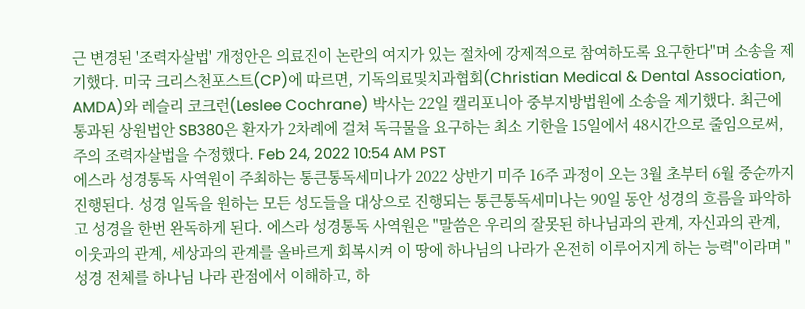근 변경된 '조력자살법' 개정안은 의료진이 논란의 여지가 있는 절차에 강제적으로 참여하도록 요구한다"며 소송을 제기했다. 미국 크리스천포스트(CP)에 따르면, 기독의료및치과협회(Christian Medical & Dental Association, AMDA)와 레슬리 코크런(Leslee Cochrane) 박사는 22일 캘리포니아 중부지방법원에 소송을 제기했다. 최근에 통과된 상원법안 SB380은 환자가 2차례에 걸쳐 독극물을 요구하는 최소 기한을 15일에서 48시간으로 줄임으로써, 주의 조력자살법을 수정했다. Feb 24, 2022 10:54 AM PST
에스라 성경통독 사역원이 주최하는 통큰통독세미나가 2022 상반기 미주 16주 과정이 오는 3월 초부터 6월 중순까지 진행된다. 성경 일독을 원하는 모든 성도들을 대상으로 진행되는 통큰통독세미나는 90일 동안 성경의 흐름을 파악하고 성경을 한번 완독하게 된다. 에스라 성경통독 사역원은 "말씀은 우리의 잘못된 하나님과의 관계, 자신과의 관계, 이웃과의 관계, 세상과의 관계를 올바르게 회복시켜 이 땅에 하나님의 나라가 온전히 이루어지게 하는 능력"이라며 "성경 전체를 하나님 나라 관점에서 이해하고, 하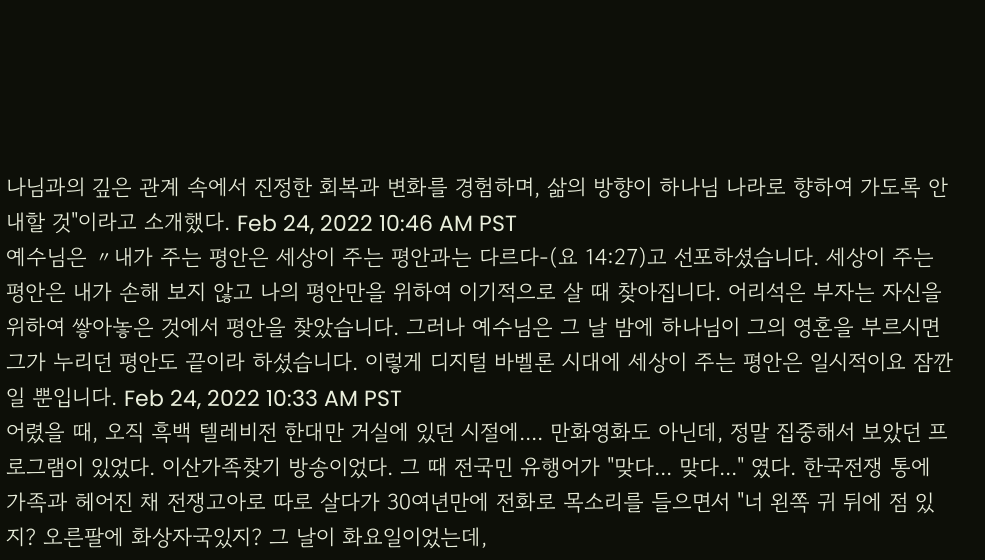나님과의 깊은 관계 속에서 진정한 회복과 변화를 경험하며, 삶의 방향이 하나님 나라로 향하여 가도록 안내할 것"이라고 소개했다. Feb 24, 2022 10:46 AM PST
예수님은 〃내가 주는 평안은 세상이 주는 평안과는 다르다-(요 14:27)고 선포하셨습니다. 세상이 주는 평안은 내가 손해 보지 않고 나의 평안만을 위하여 이기적으로 살 때 찾아집니다. 어리석은 부자는 자신을 위하여 쌓아놓은 것에서 평안을 찾았습니다. 그러나 예수님은 그 날 밤에 하나님이 그의 영혼을 부르시면 그가 누리던 평안도 끝이라 하셨습니다. 이렇게 디지털 바벨론 시대에 세상이 주는 평안은 일시적이요 잠깐일 뿐입니다. Feb 24, 2022 10:33 AM PST
어렸을 때, 오직 흑백 텔레비전 한대만 거실에 있던 시절에.... 만화영화도 아닌데, 정말 집중해서 보았던 프로그램이 있었다. 이산가족찾기 방송이었다. 그 때 전국민 유행어가 "맞다... 맞다..." 였다. 한국전쟁 통에 가족과 헤어진 채 전쟁고아로 따로 살다가 30여년만에 전화로 목소리를 들으면서 "너 왼쪽 귀 뒤에 점 있지? 오른팔에 화상자국있지? 그 날이 화요일이었는데,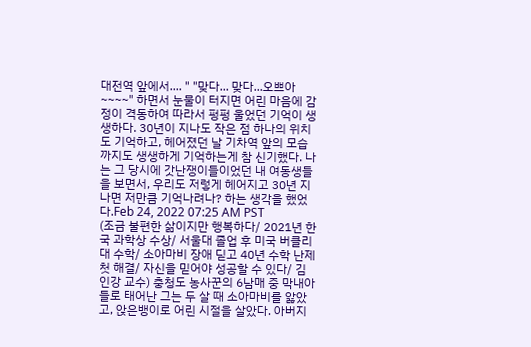대전역 앞에서.... " "맞다... 맞다...오쁘아~~~~" 하면서 눈물이 터지면 어린 마음에 감정이 격동하여 따라서 펑펑 울었던 기억이 생생하다. 30년이 지나도 작은 점 하나의 위치도 기억하고, 헤어졌던 날 기차역 앞의 모습까지도 생생하게 기억하는게 참 신기했다. 나는 그 당시에 갓난쟁이들이었던 내 여동생들을 보면서, 우리도 저렇게 헤어지고 30년 지나면 저만큼 기억나려나? 하는 생각을 했었다.Feb 24, 2022 07:25 AM PST
(조금 불편한 삶이지만 행복하다/ 2021년 한국 과학상 수상/ 서울대 졸업 후 미국 버클리 대 수학/ 소아마비 장애 딛고 40년 수학 난제 첫 해결/ 자신을 믿어야 성공할 수 있다/ 김인강 교수) 충청도 농사꾼의 6남매 중 막내아들로 태어난 그는 두 살 때 소아마비를 앓았고, 앉은뱅이로 어린 시절을 살았다. 아버지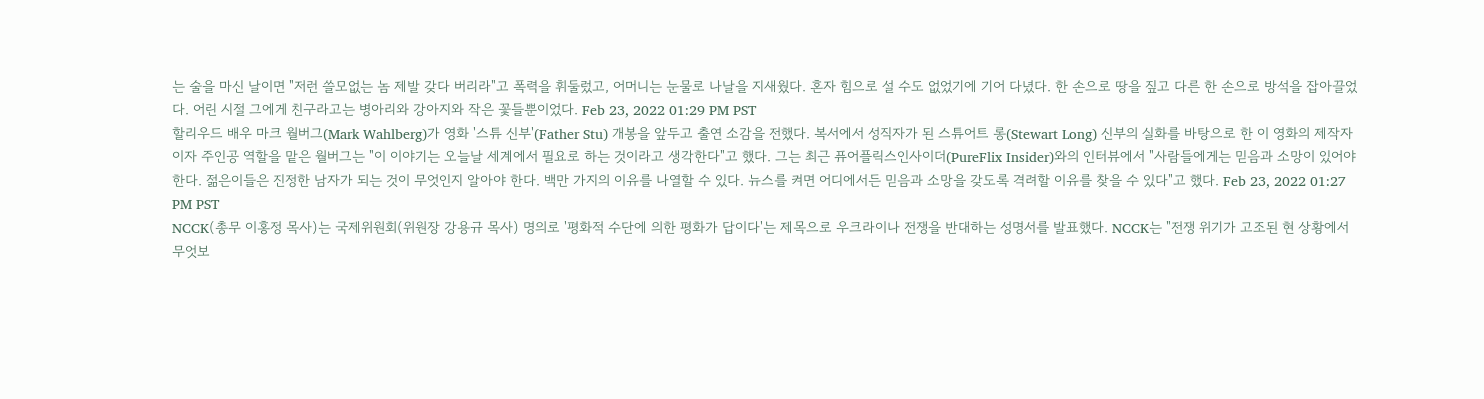는 술을 마신 날이면 "저런 쓸모없는 놈 제발 갖다 버리라"고 폭력을 휘둘렀고, 어머니는 눈물로 나날을 지새웠다. 혼자 힘으로 설 수도 없었기에 기어 다녔다. 한 손으로 땅을 짚고 다른 한 손으로 방석을 잡아끌었다. 어린 시절 그에게 친구라고는 병아리와 강아지와 작은 꽃들뿐이었다. Feb 23, 2022 01:29 PM PST
할리우드 배우 마크 월버그(Mark Wahlberg)가 영화 '스튜 신부'(Father Stu) 개봉을 앞두고 출연 소감을 전했다. 복서에서 성직자가 된 스튜어트 롱(Stewart Long) 신부의 실화를 바탕으로 한 이 영화의 제작자이자 주인공 역할을 맡은 월버그는 "이 이야기는 오늘날 세계에서 필요로 하는 것이라고 생각한다"고 했다. 그는 최근 퓨어플릭스인사이더(PureFlix Insider)와의 인터뷰에서 "사람들에게는 믿음과 소망이 있어야 한다. 젊은이들은 진정한 남자가 되는 것이 무엇인지 알아야 한다. 백만 가지의 이유를 나열할 수 있다. 뉴스를 켜면 어디에서든 믿음과 소망을 갖도록 격려할 이유를 찾을 수 있다"고 했다. Feb 23, 2022 01:27 PM PST
NCCK(총무 이홍정 목사)는 국제위원회(위원장 강용규 목사) 명의로 '평화적 수단에 의한 평화가 답이다'는 제목으로 우크라이나 전쟁을 반대하는 성명서를 발표했다. NCCK는 "전쟁 위기가 고조된 현 상황에서 무엇보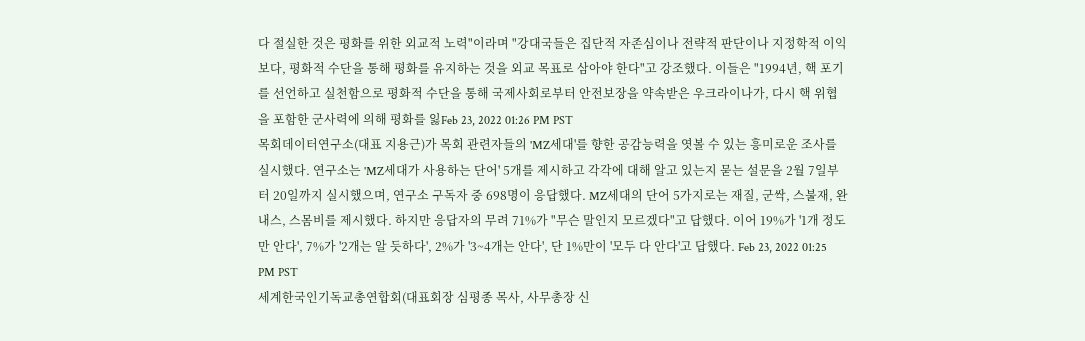다 절실한 것은 평화를 위한 외교적 노력"이라며 "강대국들은 집단적 자존심이나 전략적 판단이나 지정학적 이익보다, 평화적 수단을 통해 평화를 유지하는 것을 외교 목표로 삼아야 한다"고 강조했다. 이들은 "1994년, 핵 포기를 선언하고 실천함으로 평화적 수단을 통해 국제사회로부터 안전보장을 약속받은 우크라이나가, 다시 핵 위협을 포함한 군사력에 의해 평화를 잃Feb 23, 2022 01:26 PM PST
목회데이터연구소(대표 지용근)가 목회 관련자들의 'MZ세대'를 향한 공감능력을 엿볼 수 있는 흥미로운 조사를 실시했다. 연구소는 'MZ세대가 사용하는 단어' 5개를 제시하고 각각에 대해 알고 있는지 묻는 설문을 2월 7일부터 20일까지 실시했으며, 연구소 구독자 중 698명이 응답했다. MZ세대의 단어 5가지로는 재질, 군싹, 스불재, 완내스, 스몸비를 제시했다. 하지만 응답자의 무려 71%가 "무슨 말인지 모르겠다"고 답했다. 이어 19%가 '1개 정도만 안다', 7%가 '2개는 알 듯하다', 2%가 '3~4개는 안다', 단 1%만이 '모두 다 안다'고 답했다. Feb 23, 2022 01:25 PM PST
세계한국인기독교총연합회(대표회장 심평종 목사, 사무총장 신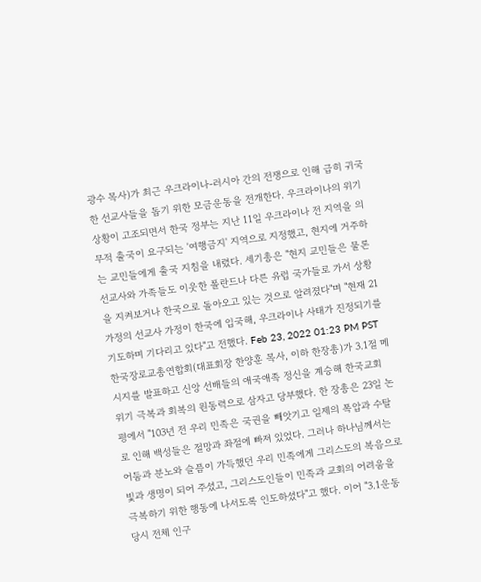광수 목사)가 최근 우크라이나-러시아 간의 전쟁으로 인해 급히 귀국한 선교사들을 돕기 위한 모금운동을 전개한다. 우크라이나의 위기 상황이 고조되면서 한국 정부는 지난 11일 우크라이나 전 지역을 의무적 출국이 요구되는 '여행금지' 지역으로 지정했고, 현지에 거주하는 교민들에게 출국 지침을 내렸다. 세기총은 "현지 교민들은 물론 선교사와 가족들도 이웃한 폴란드나 다른 유럽 국가들로 가서 상황을 지켜보거나 한국으로 돌아오고 있는 것으로 알려졌다"며 "현재 21가정의 선교사 가정이 한국에 입국해, 우크라이나 사태가 진정되기를 기도하며 기다리고 있다"고 전했다. Feb 23, 2022 01:23 PM PST
한국장로교총연합회(대표회장 한양훈 목사, 이하 한장총)가 3.1절 메시지를 발표하고 신앙 선배들의 애국애족 정신을 계승해 한국교회 위기 극복과 회복의 원동력으로 삼자고 당부했다. 한 장총은 23일 논평에서 "103년 전 우리 민족은 국권을 빼앗기고 일제의 폭압과 수탈로 인해 백성들은 절망과 좌절에 빠져 있었다. 그러나 하나님께서는 어둠과 분노와 슬픔이 가득했던 우리 민족에게 그리스도의 복음으로 빛과 생명이 되어 주셨고, 그리스도인들이 민족과 교회의 어려움을 극복하기 위한 행동에 나서도록 인도하셨다"고 했다. 이어 "3.1운동 당시 전체 인구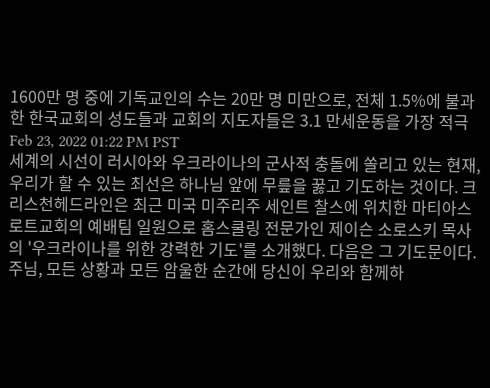1600만 명 중에 기독교인의 수는 20만 명 미만으로, 전체 1.5%에 불과한 한국교회의 성도들과 교회의 지도자들은 3.1 만세운동을 가장 적극Feb 23, 2022 01:22 PM PST
세계의 시선이 러시아와 우크라이나의 군사적 충돌에 쏠리고 있는 현재, 우리가 할 수 있는 최선은 하나님 앞에 무릎을 꿇고 기도하는 것이다. 크리스천헤드라인은 최근 미국 미주리주 세인트 찰스에 위치한 마티아스로트교회의 예배팀 일원으로 홈스쿨링 전문가인 제이슨 소로스키 목사의 '우크라이나를 위한 강력한 기도'를 소개했다. 다음은 그 기도문이다. 주님, 모든 상황과 모든 암울한 순간에 당신이 우리와 함께하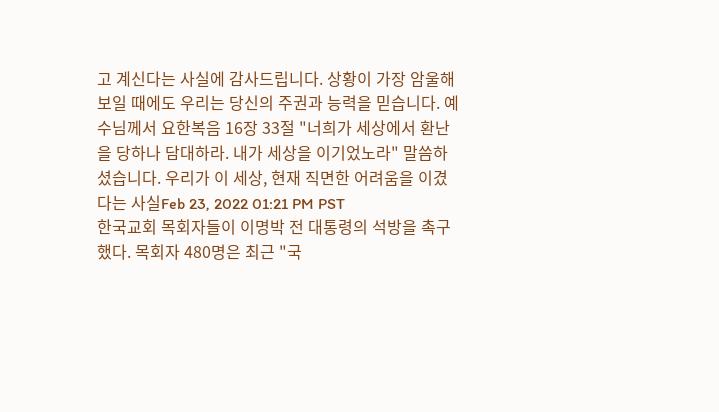고 계신다는 사실에 감사드립니다. 상황이 가장 암울해 보일 때에도 우리는 당신의 주권과 능력을 믿습니다. 예수님께서 요한복음 16장 33절 "너희가 세상에서 환난을 당하나 담대하라. 내가 세상을 이기었노라" 말씀하셨습니다. 우리가 이 세상, 현재 직면한 어려움을 이겼다는 사실Feb 23, 2022 01:21 PM PST
한국교회 목회자들이 이명박 전 대통령의 석방을 촉구했다. 목회자 480명은 최근 "국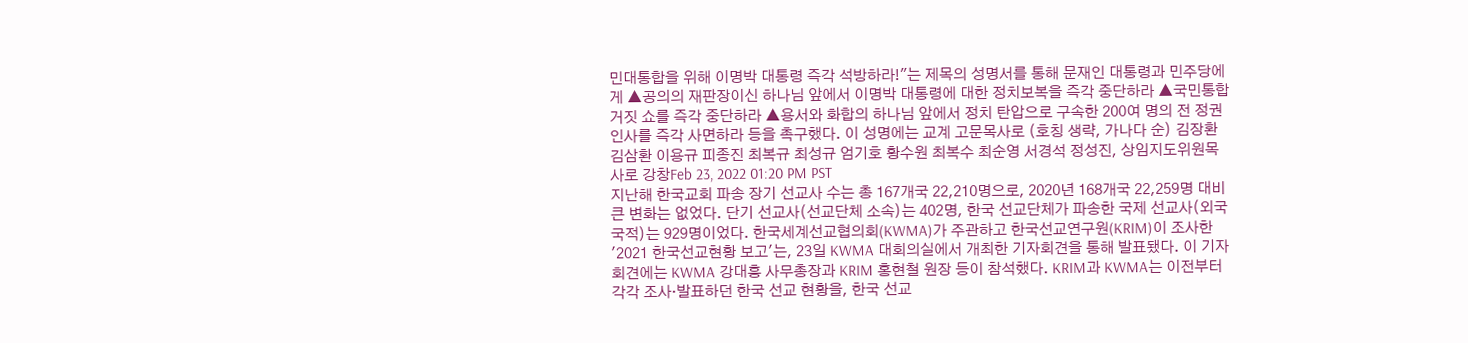민대통합을 위해 이명박 대통령 즉각 석방하라!"는 제목의 성명서를 통해 문재인 대통령과 민주당에게 ▲공의의 재판장이신 하나님 앞에서 이명박 대통령에 대한 정치보복을 즉각 중단하라 ▲국민통합 거짓 쇼를 즉각 중단하라 ▲용서와 화합의 하나님 앞에서 정치 탄압으로 구속한 200여 명의 전 정권 인사를 즉각 사면하라 등을 촉구했다. 이 성명에는 교계 고문목사로 (호칭 생략, 가나다 순) 김장환 김삼환 이용규 피종진 최복규 최성규 엄기호 황수원 최복수 최순영 서경석 정성진, 상임지도위원목사로 강창Feb 23, 2022 01:20 PM PST
지난해 한국교회 파송 장기 선교사 수는 총 167개국 22,210명으로, 2020년 168개국 22,259명 대비 큰 변화는 없었다. 단기 선교사(선교단체 소속)는 402명, 한국 선교단체가 파송한 국제 선교사(외국 국적)는 929명이었다. 한국세계선교협의회(KWMA)가 주관하고 한국선교연구원(KRIM)이 조사한 '2021 한국선교현황 보고'는, 23일 KWMA 대회의실에서 개최한 기자회견을 통해 발표됐다. 이 기자회견에는 KWMA 강대흥 사무총장과 KRIM 홍현철 원장 등이 참석했다. KRIM과 KWMA는 이전부터 각각 조사·발표하던 한국 선교 현황을, 한국 선교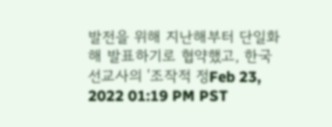발전을 위해 지난해부터 단일화해 발표하기로 협약했고, 한국 선교사의 '조작적 정Feb 23, 2022 01:19 PM PST